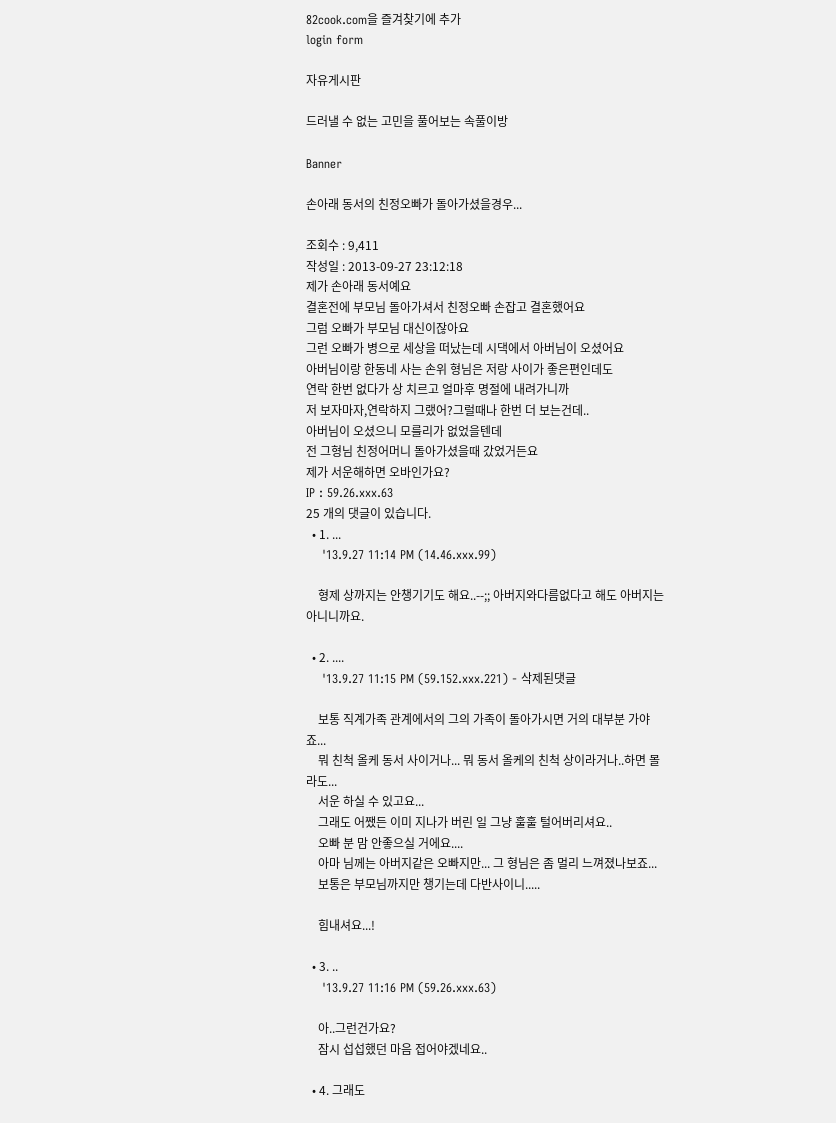82cook.com을 즐겨찾기에 추가
login form

자유게시판

드러낼 수 없는 고민을 풀어보는 속풀이방

Banner

손아래 동서의 친정오빠가 돌아가셨을경우...

조회수 : 9,411
작성일 : 2013-09-27 23:12:18
제가 손아래 동서예요
결혼전에 부모님 돌아가셔서 친정오빠 손잡고 결혼했어요
그럼 오빠가 부모님 대신이잖아요
그런 오빠가 병으로 세상을 떠났는데 시댁에서 아버님이 오셨어요
아버님이랑 한동네 사는 손위 형님은 저랑 사이가 좋은편인데도
연락 한번 없다가 상 치르고 얼마후 명절에 내려가니까
저 보자마자,연락하지 그랬어?그럴때나 한번 더 보는건데..
아버님이 오셨으니 모를리가 없었을텐데
전 그형님 친정어머니 돌아가셨을때 갔었거든요
제가 서운해하면 오바인가요?
IP : 59.26.xxx.63
25 개의 댓글이 있습니다.
  • 1. ...
    '13.9.27 11:14 PM (14.46.xxx.99)

    형제 상까지는 안챙기기도 해요..--;; 아버지와다름없다고 해도 아버지는 아니니까요.

  • 2. ....
    '13.9.27 11:15 PM (59.152.xxx.221) - 삭제된댓글

    보통 직계가족 관계에서의 그의 가족이 돌아가시면 거의 대부분 가야죠...
    뭐 친척 올케 동서 사이거나... 뭐 동서 올케의 친척 상이라거나..하면 몰라도...
    서운 하실 수 있고요...
    그래도 어쨌든 이미 지나가 버린 일 그냥 훌훌 털어버리셔요..
    오빠 분 맘 안좋으실 거에요....
    아마 님께는 아버지같은 오빠지만... 그 형님은 좀 멀리 느껴졌나보죠...
    보통은 부모님까지만 챙기는데 다반사이니.....

    힘내셔요...!

  • 3. ..
    '13.9.27 11:16 PM (59.26.xxx.63)

    아..그런건가요?
    잠시 섭섭했던 마음 접어야겠네요..

  • 4. 그래도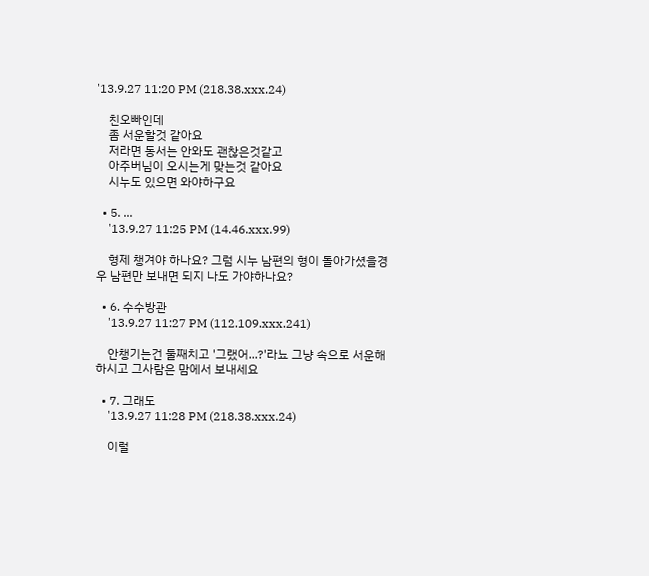'13.9.27 11:20 PM (218.38.xxx.24)

    친오빠인데
    좀 서운할것 같아요
    저라면 동서는 안와도 괜찮은것같고
    아주버님이 오시는게 맞는것 같아요
    시누도 있으면 와야하구요

  • 5. ...
    '13.9.27 11:25 PM (14.46.xxx.99)

    형제 챙겨야 하나요? 그럼 시누 남편의 형이 돌아가셨을경우 남편만 보내면 되지 나도 가야하나요?

  • 6. 수수방관
    '13.9.27 11:27 PM (112.109.xxx.241)

    안챙기는건 둘째치고 '그랬어...?'라뇨 그냥 속으로 서운해 하시고 그사람은 맘에서 보내세요

  • 7. 그래도
    '13.9.27 11:28 PM (218.38.xxx.24)

    이럴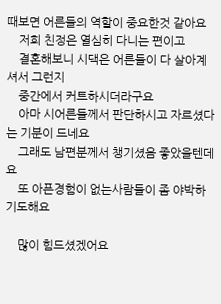때보면 어른들의 역할이 중요한것 같아요
    저희 친정은 열심히 다니는 편이고
    결혼해보니 시댁은 어른들이 다 살아계셔서 그런지
    중간에서 커트하시더라구요
    아마 시어른들께서 판단하시고 자르셨다는 기분이 드네요
    그래도 남편분께서 챙기셨음 좋았을텐데요
    또 아픈경험이 없는사람들이 좀 야박하기도해요

    많이 힘드셨겠어요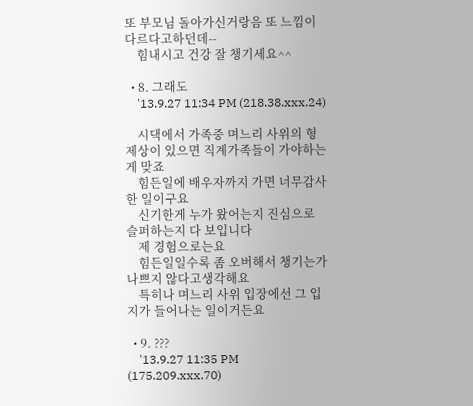또 부모님 돌아가신거랑음 또 느낌이 다르다고하던데--
    힘내시고 건강 잘 챙기세요^^

  • 8. 그래도
    '13.9.27 11:34 PM (218.38.xxx.24)

    시댁에서 가족중 며느리 사위의 형제상이 있으면 직계가족들이 가야하는게 맞죠
    힘든일에 배우자까지 가면 너무감사한 일이구요
    신기한게 누가 왔어는지 진심으로 슬퍼하는지 다 보입니다
    제 경험으로는요
    힘든일일수록 좀 오버해서 챙기는가 나쁘지 않다고생각해요
    특히나 며느리 사위 입장에선 그 입지가 들어나는 일이거든요

  • 9. ???
    '13.9.27 11:35 PM (175.209.xxx.70)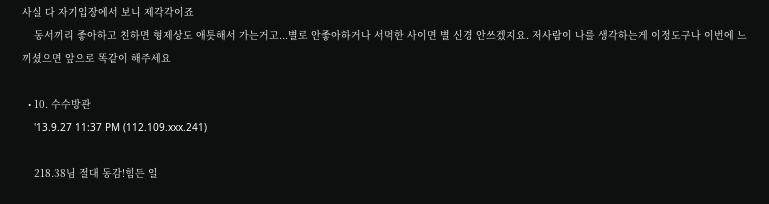사실 다 자기입장에서 보니 제각각이죠
    동서끼리 좋아하고 친하면 형제상도 애틋해서 가는거고...별로 안좋아하거나 서먹한 사이면 별 신경 안쓰겠지요. 저사람이 나를 생각하는게 이정도구나 이번에 느끼셨으면 앞으로 똑같이 해주세요

  • 10. 수수방관
    '13.9.27 11:37 PM (112.109.xxx.241)

    218.38님 절대 동감!힘든 일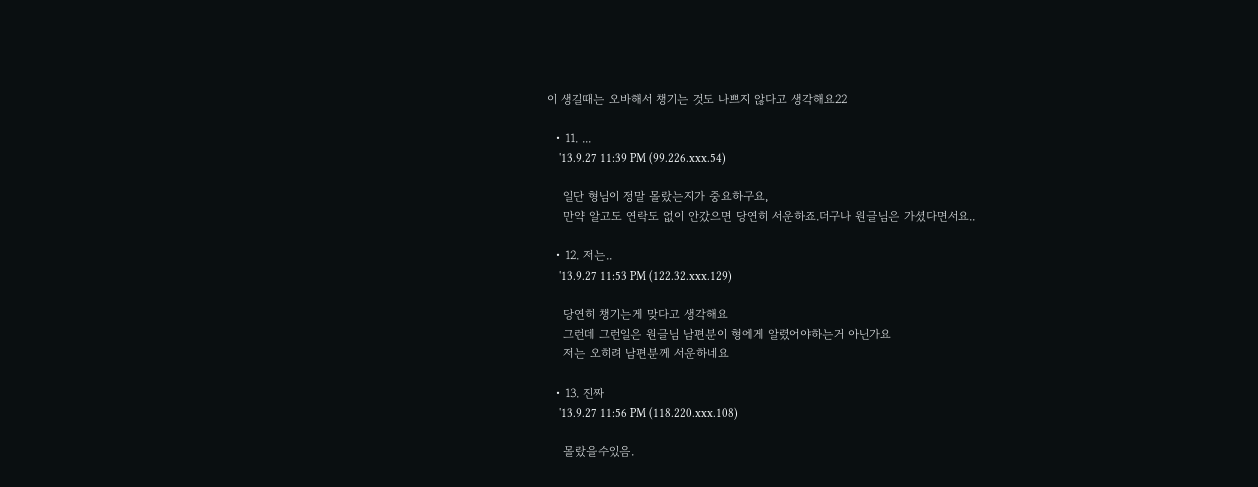이 생길때는 오바해서 챙기는 것도 나쁘지 않다고 생각해요22

  • 11. ...
    '13.9.27 11:39 PM (99.226.xxx.54)

    일단 형님이 정말 몰랐는지가 중요하구요,
    만약 알고도 연락도 없이 안갔으면 당연히 서운하죠.더구나 원글님은 가셨다면서요..

  • 12. 저는..
    '13.9.27 11:53 PM (122.32.xxx.129)

    당연히 챙기는게 맞다고 생각해요
    그런데 그런일은 원글님 남편분이 형에게 알렸어야하는거 아닌가요
    저는 오히려 남편분께 서운하네요

  • 13. 진짜
    '13.9.27 11:56 PM (118.220.xxx.108)

    몰랐을수있음.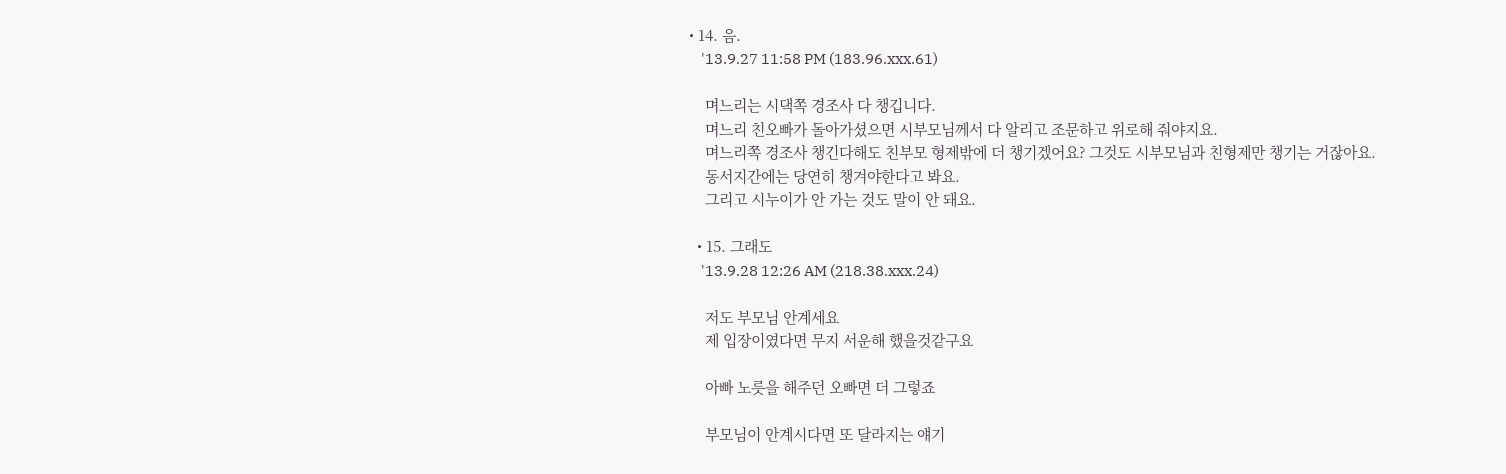• 14. 음.
    '13.9.27 11:58 PM (183.96.xxx.61)

    며느리는 시댁쪽 경조사 다 챙깁니다.
    며느리 친오빠가 돌아가셨으면 시부모님께서 다 알리고 조문하고 위로해 줘야지요.
    며느리쪽 경조사 챙긴다해도 친부모 형제밖에 더 챙기겠어요? 그것도 시부모님과 친형제만 챙기는 거잖아요.
    동서지간에는 당연히 챙겨야한다고 봐요.
    그리고 시누이가 안 가는 것도 말이 안 돼요.

  • 15. 그래도
    '13.9.28 12:26 AM (218.38.xxx.24)

    저도 부모님 안계세요
    제 입장이였다면 무지 서운해 했을것같구요

    아빠 노릇을 해주던 오빠면 더 그렇죠

    부모님이 안계시다면 또 달라지는 얘기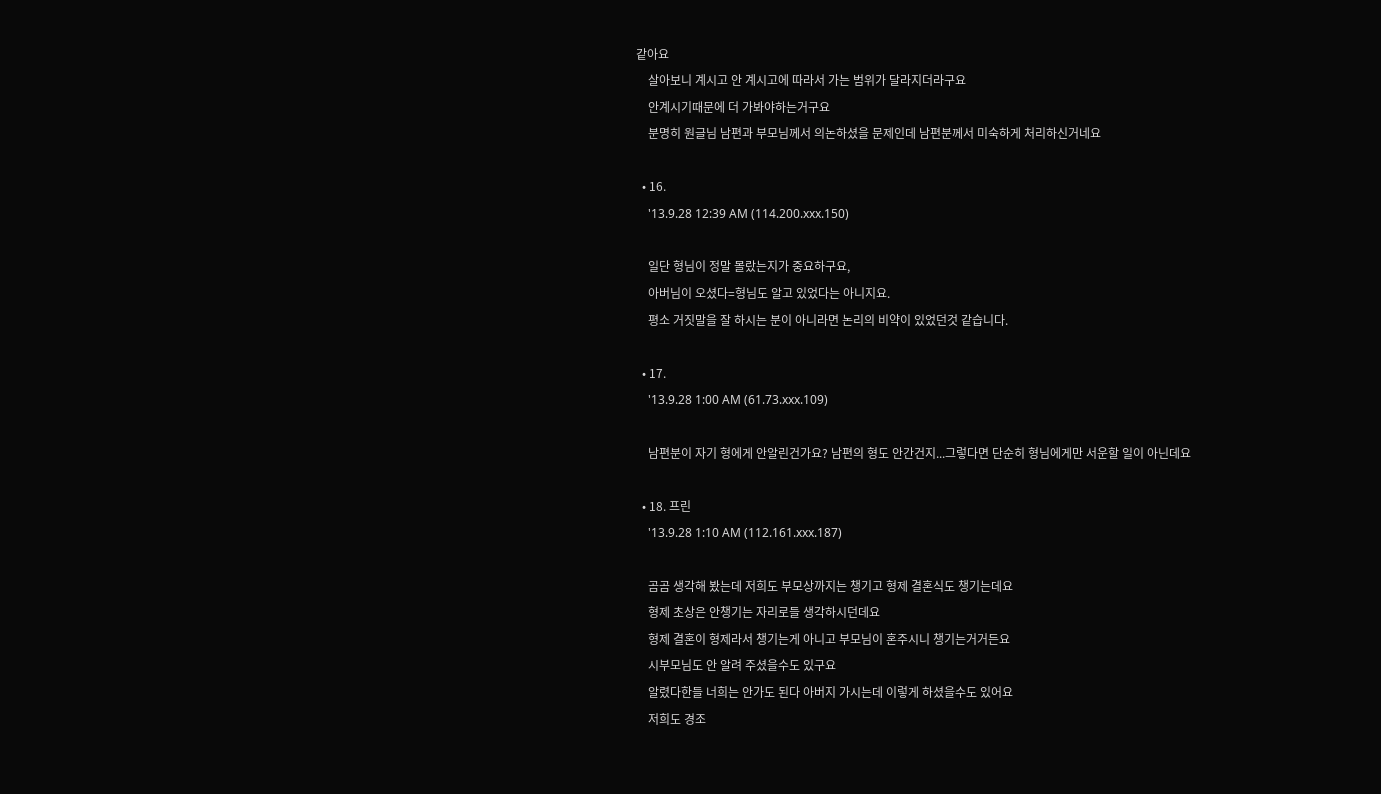같아요
    살아보니 계시고 안 계시고에 따라서 가는 범위가 달라지더라구요
    안계시기때문에 더 가봐야하는거구요
    분명히 원글님 남편과 부모님께서 의논하셨을 문제인데 남편분께서 미숙하게 처리하신거네요

  • 16.
    '13.9.28 12:39 AM (114.200.xxx.150)

    일단 형님이 정말 몰랐는지가 중요하구요,
    아버님이 오셨다=형님도 알고 있었다는 아니지요.
    평소 거짓말을 잘 하시는 분이 아니라면 논리의 비약이 있었던것 같습니다.

  • 17.
    '13.9.28 1:00 AM (61.73.xxx.109)

    남편분이 자기 형에게 안알린건가요? 남편의 형도 안간건지...그렇다면 단순히 형님에게만 서운할 일이 아닌데요

  • 18. 프린
    '13.9.28 1:10 AM (112.161.xxx.187)

    곰곰 생각해 봤는데 저희도 부모상까지는 챙기고 형제 결혼식도 챙기는데요
    형제 초상은 안챙기는 자리로들 생각하시던데요
    형제 결혼이 형제라서 챙기는게 아니고 부모님이 혼주시니 챙기는거거든요
    시부모님도 안 알려 주셨을수도 있구요
    알렸다한들 너희는 안가도 된다 아버지 가시는데 이렇게 하셨을수도 있어요
    저희도 경조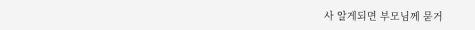사 알게되면 부모님께 묻거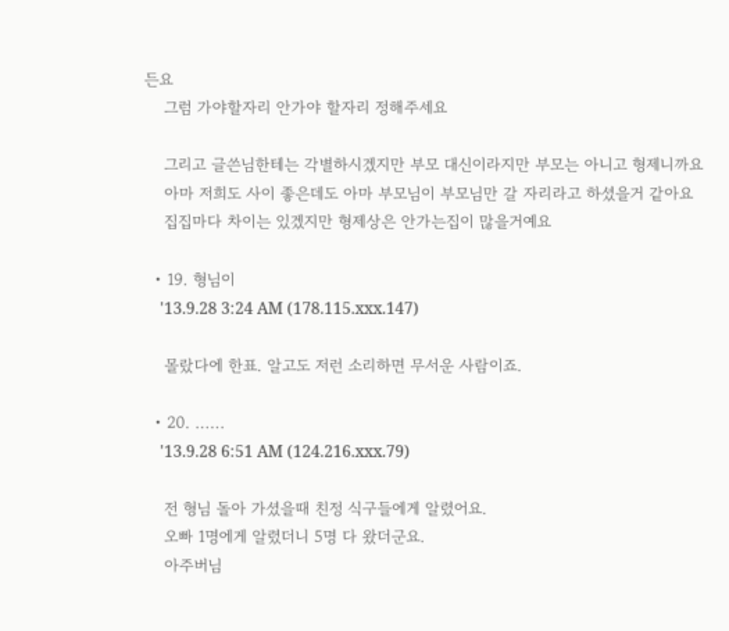든요
    그럼 가야할자리 안가야 할자리 정해주세요

    그리고 글쓴님한테는 각별하시겠지만 부모 대신이라지만 부모는 아니고 형제니까요
    아마 저희도 사이 좋은데도 아마 부모님이 부모님만 갈 자리라고 하셨을거 같아요
    집집마다 차이는 있겠지만 형제상은 안가는집이 많을거예요

  • 19. 형님이
    '13.9.28 3:24 AM (178.115.xxx.147)

    몰랐다에 한표. 알고도 저런 소리하면 무서운 사람이죠.

  • 20. ......
    '13.9.28 6:51 AM (124.216.xxx.79)

    전 형님 돌아 가셨을때 친정 식구들에게 알렸어요.
    오빠 1명에게 알렸더니 5명 다 왔더군요.
    아주버님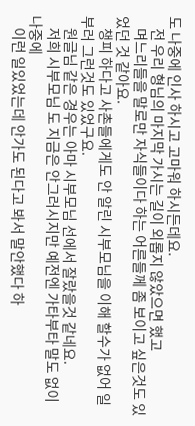도 나중에 인사 하시고 고마워 하시든데요.
    전 우리 형님의 마지막 가시는 길이 외롭지 않았으면 했고
    며느리들을 말로만 자식들이다 하는 어른들께 좀 보이고 싶은것도 있었던 것 같아요.
    챙피 하다고 사촌들에게도 안 알린 시부모님을 이해 할수가 없어 일부러 그런것도 있었구요.
    원글님 같은 경우는 아마 시부모님 선에서 잘랐을것 같네요.
    저희 시부모님 도 지금은 안그러시지만 예전엔 가타부타 말도 없이 나중에
    이런 일있었는데 안가도 된다고 봐서 말안했다 하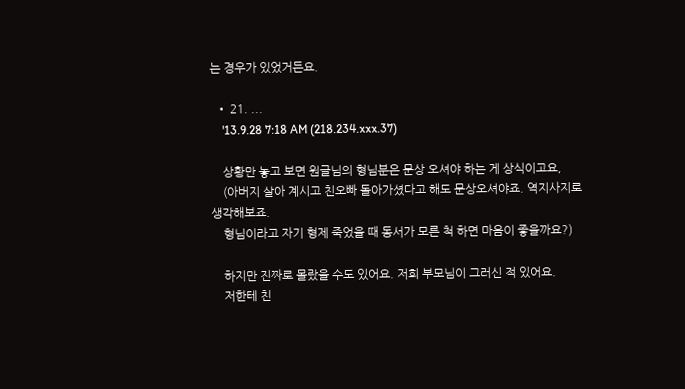는 경우가 있었거든요.

  • 21. ...
    '13.9.28 7:18 AM (218.234.xxx.37)

    상황만 놓고 보면 원글님의 형님분은 문상 오셔야 하는 게 상식이고요,
    (아버지 살아 계시고 친오빠 돌아가셨다고 해도 문상오셔야죠. 역지사지로 생각해보죠.
    형님이라고 자기 형제 죽었을 때 동서가 모른 척 하면 마음이 좋을까요?)

    하지만 진짜로 몰랐을 수도 있어요. 저희 부모님이 그러신 적 있어요.
    저한테 친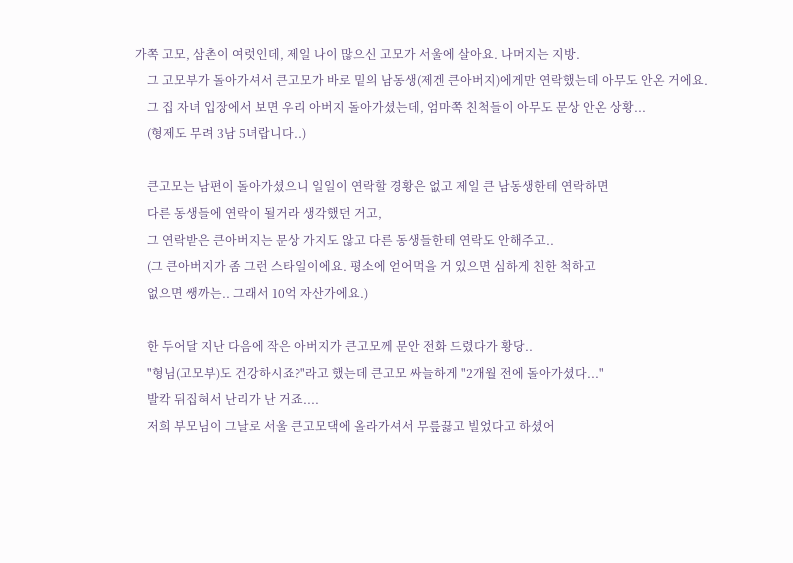가쪽 고모, 삼촌이 여럿인데, 제일 나이 많으신 고모가 서울에 살아요. 나머지는 지방.
    그 고모부가 돌아가셔서 큰고모가 바로 밑의 남동생(제겐 큰아버지)에게만 연락했는데 아무도 안온 거에요.
    그 집 자녀 입장에서 보면 우리 아버지 돌아가셨는데, 엄마쪽 친척들이 아무도 문상 안온 상황...
    (형제도 무려 3남 5녀랍니다..)

    큰고모는 남편이 돌아가셨으니 일일이 연락할 경황은 없고 제일 큰 남동생한테 연락하면
    다른 동생들에 연락이 될거라 생각했던 거고,
    그 연락받은 큰아버지는 문상 가지도 않고 다른 동생들한테 연락도 안해주고..
    (그 큰아버지가 좀 그런 스타일이에요. 평소에 얻어먹을 거 있으면 심하게 친한 척하고
    없으면 쌩까는.. 그래서 10억 자산가에요.)

    한 두어달 지난 다음에 작은 아버지가 큰고모께 문안 전화 드렸다가 황당..
    "형님(고모부)도 건강하시죠?"라고 했는데 큰고모 싸늘하게 "2개월 전에 돌아가셨다..."
    발칵 뒤집혀서 난리가 난 거죠....
    저희 부모님이 그날로 서울 큰고모댁에 올라가셔서 무릎끓고 빌었다고 하셨어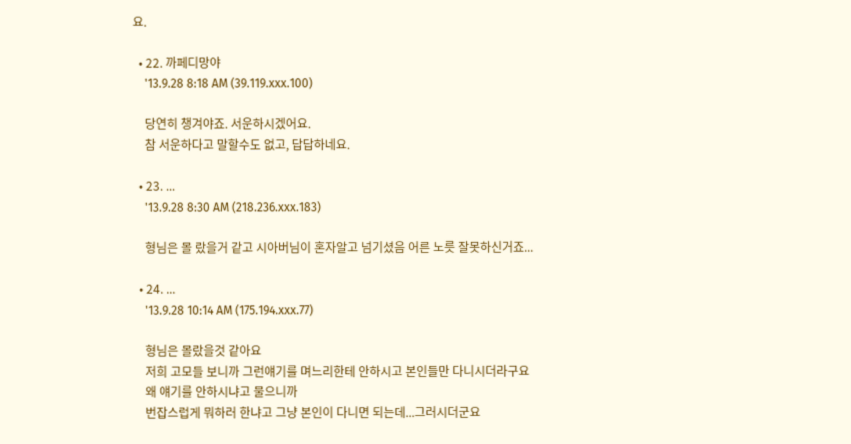요.

  • 22. 까페디망야
    '13.9.28 8:18 AM (39.119.xxx.100)

    당연히 챙겨야죠. 서운하시겠어요.
    참 서운하다고 말할수도 없고, 답답하네요.

  • 23. ...
    '13.9.28 8:30 AM (218.236.xxx.183)

    형님은 몰 랐을거 같고 시아버님이 혼자알고 넘기셨음 어른 노릇 잘못하신거죠...

  • 24. ...
    '13.9.28 10:14 AM (175.194.xxx.77)

    형님은 몰랐을것 같아요
    저희 고모들 보니까 그런얘기를 며느리한테 안하시고 본인들만 다니시더라구요
    왜 얘기를 안하시냐고 물으니까
    번잡스럽게 뭐하러 한냐고 그냥 본인이 다니면 되는데...그러시더군요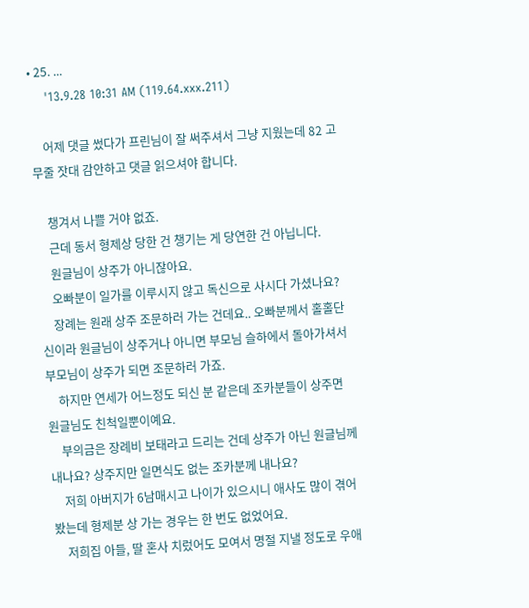• 25. ...
    '13.9.28 10:31 AM (119.64.xxx.211)

    어제 댓글 썼다가 프린님이 잘 써주셔서 그냥 지웠는데 82 고무줄 잣대 감안하고 댓글 읽으셔야 합니다.

    챙겨서 나쁠 거야 없죠.
    근데 동서 형제상 당한 건 챙기는 게 당연한 건 아닙니다.
    원글님이 상주가 아니잖아요.
    오빠분이 일가를 이루시지 않고 독신으로 사시다 가셨나요?
    장례는 원래 상주 조문하러 가는 건데요.. 오빠분께서 홀홀단신이라 원글님이 상주거나 아니면 부모님 슬하에서 돌아가셔서 부모님이 상주가 되면 조문하러 가죠.
    하지만 연세가 어느정도 되신 분 같은데 조카분들이 상주면 원글님도 친척일뿐이예요.
    부의금은 장례비 보태라고 드리는 건데 상주가 아닌 원글님께 내나요? 상주지만 일면식도 없는 조카분께 내나요?
    저희 아버지가 6남매시고 나이가 있으시니 애사도 많이 겪어 봤는데 형제분 상 가는 경우는 한 번도 없었어요.
    저희집 아들, 딸 혼사 치렀어도 모여서 명절 지낼 정도로 우애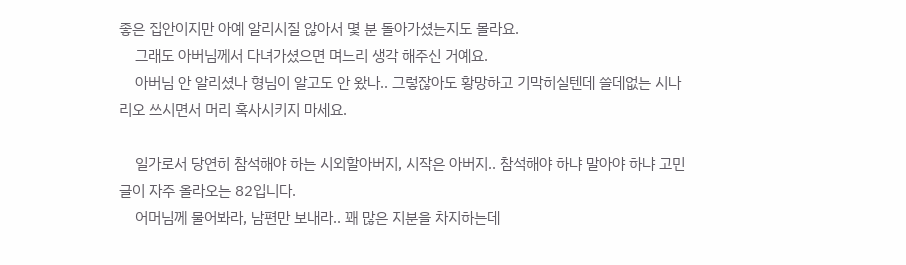좋은 집안이지만 아예 알리시질 않아서 몇 분 돌아가셨는지도 몰라요.
    그래도 아버님께서 다녀가셨으면 며느리 생각 해주신 거예요.
    아버님 안 알리셨나 형님이 알고도 안 왔나.. 그렇잖아도 황망하고 기막히실텐데 쓸데없는 시나리오 쓰시면서 머리 혹사시키지 마세요.

    일가로서 당연히 참석해야 하는 시외할아버지, 시작은 아버지.. 참석해야 하냐 말아야 하냐 고민글이 자주 올라오는 82입니다.
    어머님께 물어봐라, 남편만 보내라.. 꽤 많은 지분을 차지하는데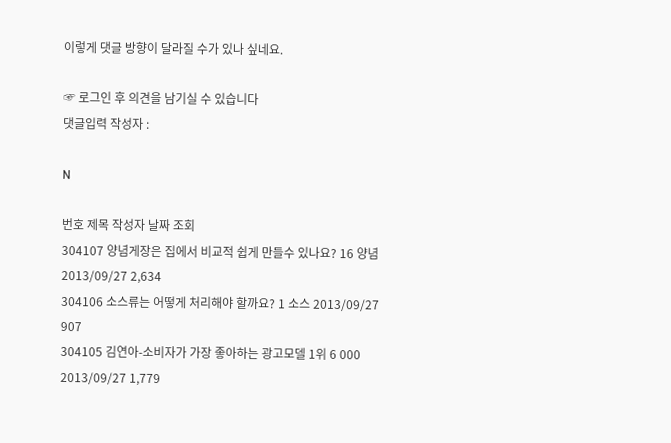이렇게 댓글 방향이 달라질 수가 있나 싶네요.

☞ 로그인 후 의견을 남기실 수 있습니다
댓글입력 작성자 :

N

번호 제목 작성자 날짜 조회
304107 양념게장은 집에서 비교적 쉽게 만들수 있나요? 16 양념 2013/09/27 2,634
304106 소스류는 어떻게 처리해야 할까요? 1 소스 2013/09/27 907
304105 김연아-소비자가 가장 좋아하는 광고모델 1위 6 000 2013/09/27 1,779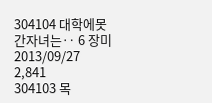304104 대학에못간자녀는‥ 6 장미 2013/09/27 2,841
304103 목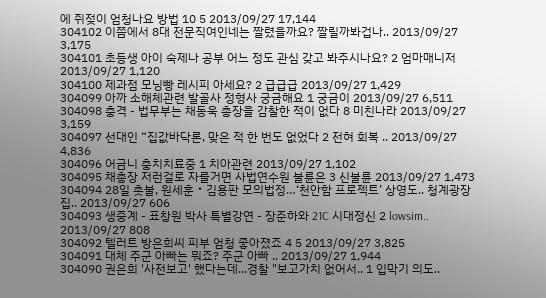에 쥐젖이 엄청나요 방법 10 5 2013/09/27 17,144
304102 이쯤에서 8대 전문직여인네는 짤렸을까요? 짤릴까봐겁나.. 2013/09/27 3,175
304101 초등생 아이 숙제나 공부 어느 정도 관심 갖고 봐주시나요? 2 엄마매니저 2013/09/27 1,120
304100 제과점 모닝빵 레시피 아세요? 2 급급급 2013/09/27 1,429
304099 아까 소해체관련 발골사 정형사 궁금해요 1 궁금이 2013/09/27 6,511
304098 충격 - 법무부는 채동욱 총장을 감찰한 적이 없다 8 미친나라 2013/09/27 3,159
304097 선대인 “집값바닥론, 맞은 적 한 번도 없었다 2 전혀 회복 .. 2013/09/27 4,836
304096 어금니 충치치료중 1 치아관련 2013/09/27 1,102
304095 채총장 저런걸로 자를거면 사법연수원 불륜은 3 신불륜 2013/09/27 1,473
304094 28일 촛불, 원세훈‧김용판 모의법정…‘천안함 프로젝트’ 상영도.. 청계광장 집.. 2013/09/27 606
304093 생중계 - 표창원 박사 특별강연 - 장준하와 21C 시대정신 2 lowsim.. 2013/09/27 808
304092 텔러트 방은희씨 피부 엄청 좋아졌죠 4 5 2013/09/27 3,825
304091 대체 주군 아빠는 뭐죠? 주군 아빠 .. 2013/09/27 1,944
304090 권은희 '사전보고' 했다는데...경찰 "보고가치 없어서.. 1 입막기 의도..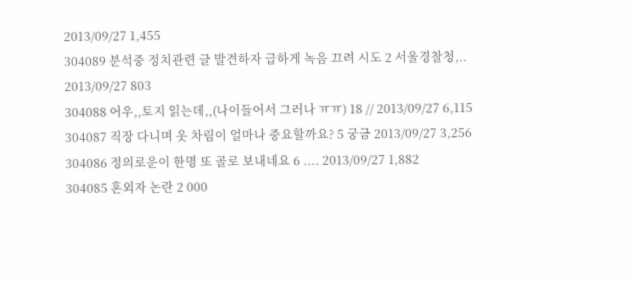2013/09/27 1,455
304089 분석중 정치관련 글 발견하자 급하게 녹음 끄려 시도 2 서울경찰청,.. 2013/09/27 803
304088 어우,,토지 읽는데,,(나이들어서 그러나 ㅠㅠ) 18 // 2013/09/27 6,115
304087 직장 다니며 옷 차림이 얼마나 중요할까요? 5 궁금 2013/09/27 3,256
304086 정의로운이 한명 또 골로 보내네요 6 .... 2013/09/27 1,882
304085 혼외자 논란 2 000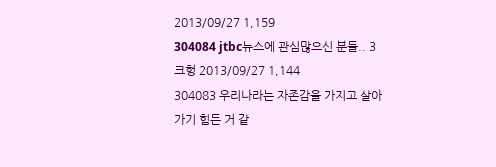2013/09/27 1,159
304084 jtbc뉴스에 관심많으신 분들.. 3 크헝 2013/09/27 1,144
304083 우리나라는 자존감을 가지고 살아가기 힘든 거 같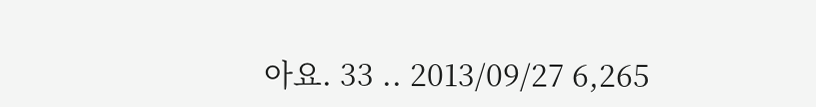아요. 33 .. 2013/09/27 6,265